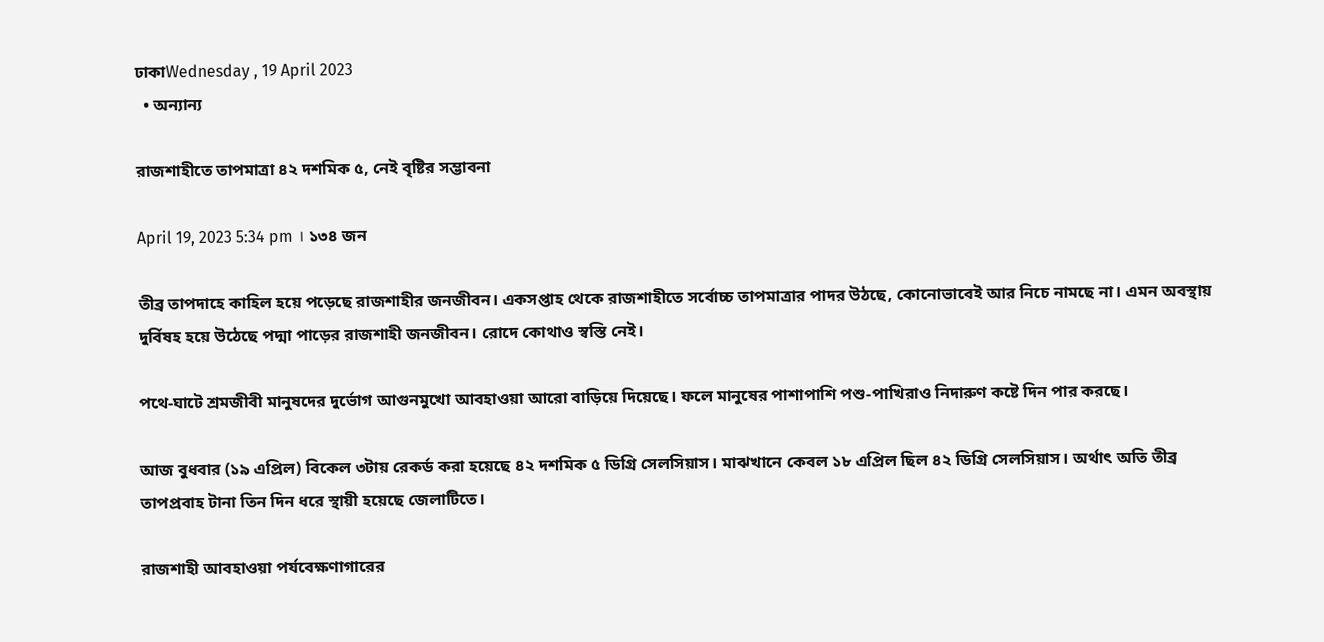ঢাকাWednesday , 19 April 2023
  • অন্যান্য

রাজশাহীতে তাপমাত্রা ৪২ দশমিক ৫, নেই বৃষ্টির সম্ভাবনা

April 19, 2023 5:34 pm । ১৩৪ জন

তীব্র তাপদাহে কাহিল হয়ে পড়েছে রাজশাহীর জনজীবন। একসপ্তাহ থেকে রাজশাহীতে সর্বোচ্চ তাপমাত্রার পাদর উঠছে, কোনোভাবেই আর নিচে নামছে না। এমন অবস্থায় দুর্বিষহ হয়ে উঠেছে পদ্মা পাড়ের রাজশাহী জনজীবন। রোদে কোথাও স্বস্তি নেই।

পথে-ঘাটে শ্রমজীবী মানুষদের দুর্ভোগ আগুনমুখো আবহাওয়া আরো বাড়িয়ে দিয়েছে। ফলে মানুষের পাশাপাশি পশু-পাখিরাও নিদারুণ কষ্টে দিন পার করছে।

আজ বুধবার (১৯ এপ্রিল) বিকেল ৩টায় রেকর্ড করা হয়েছে ৪২ দশমিক ৫ ডিগ্রি সেলসিয়াস। মাঝখানে কেবল ১৮ এপ্রিল ছিল ৪২ ডিগ্রি সেলসিয়াস। অর্থাৎ অতি তীব্র তাপপ্রবাহ টানা তিন দিন ধরে স্থায়ী হয়েছে জেলাটিতে।

রাজশাহী আবহাওয়া পর্যবেক্ষণাগারের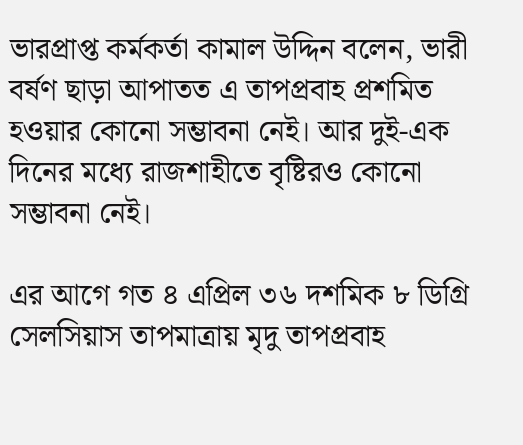ভারপ্রাপ্ত কর্মকর্তা কামাল উদ্দিন বলেন, ভারী বর্ষণ ছাড়া আপাতত এ তাপপ্রবাহ প্রশমিত হওয়ার কোনো সম্ভাবনা নেই। আর দুই-এক দিনের মধ্যে রাজশাহীতে বৃষ্টিরও কোনো সম্ভাবনা নেই।

এর আগে গত ৪ এপ্রিল ৩৬ দশমিক ৮ ডিগ্রি সেলসিয়াস তাপমাত্রায় মৃদু তাপপ্রবাহ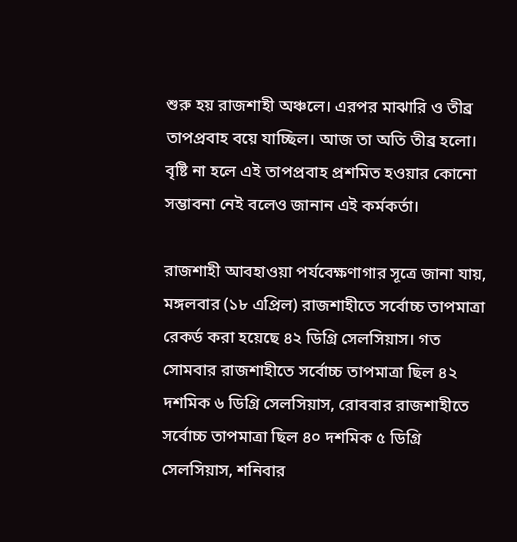শুরু হয় রাজশাহী অঞ্চলে। এরপর মাঝারি ও তীব্র তাপপ্রবাহ বয়ে যাচ্ছিল। আজ তা অতি তীব্র হলো। বৃষ্টি না হলে এই তাপপ্রবাহ প্রশমিত হওয়ার কোনো সম্ভাবনা নেই বলেও জানান এই কর্মকর্তা।

রাজশাহী আবহাওয়া পর্যবেক্ষণাগার সূত্রে জানা যায়, মঙ্গলবার (১৮ এপ্রিল) রাজশাহীতে সর্বোচ্চ তাপমাত্রা রেকর্ড করা হয়েছে ৪২ ডিগ্রি সেলসিয়াস। গত সোমবার রাজশাহীতে সর্বোচ্চ তাপমাত্রা ছিল ৪২ দশমিক ৬ ডিগ্রি সেলসিয়াস, রোববার রাজশাহীতে সর্বোচ্চ তাপমাত্রা ছিল ৪০ দশমিক ৫ ডিগ্রি সেলসিয়াস, শনিবার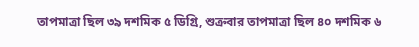তাপমাত্রা ছিল ৩৯ দশমিক ৫ ডিগ্রি, শুক্রবার তাপমাত্রা ছিল ৪০ দশমিক ৬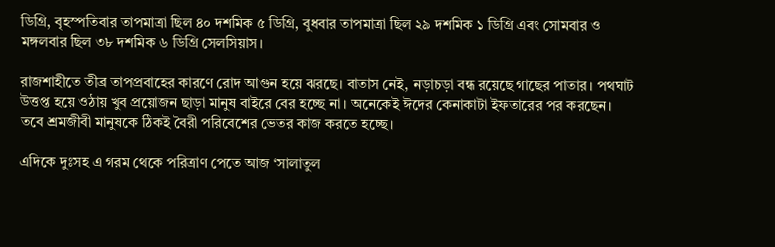ডিগ্রি, বৃহস্পতিবার তাপমাত্রা ছিল ৪০ দশমিক ৫ ডিগ্রি, বুধবার তাপমাত্রা ছিল ২৯ দশমিক ১ ডিগ্রি এবং সোমবার ও মঙ্গলবার ছিল ৩৮ দশমিক ৬ ডিগ্রি সেলসিয়াস।

রাজশাহীতে তীব্র তাপপ্রবাহের কারণে রোদ আগুন হয়ে ঝরছে। বাতাস নেই, নড়াচড়া বন্ধ রয়েছে গাছের পাতার। পথঘাট উত্তপ্ত হয়ে ওঠায় খুব প্রয়োজন ছাড়া মানুষ বাইরে বের হচ্ছে না। অনেকেই ঈদের কেনাকাটা ইফতারের পর করছেন। তবে শ্রমজীবী মানুষকে ঠিকই বৈরী পরিবেশের ভেতর কাজ করতে হচ্ছে।

এদিকে দুঃসহ এ গরম থেকে পরিত্রাণ পেতে আজ ‘সালাতুল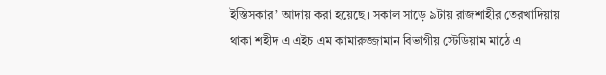ইস্তিসকার’ আদায় করা হয়েছে। সকাল সাড়ে ৯টায় রাজশাহীর তেরখাদিয়ায় থাকা শহীদ এ এইচ এম কামারুজ্জামান বিভাগীয় স্টেডিয়াম মাঠে এ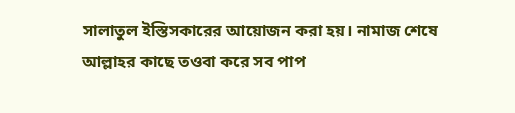সালাতুল ইস্তিসকারের আয়োজন করা হয়। নামাজ শেষে আল্লাহর কাছে তওবা করে সব পাপ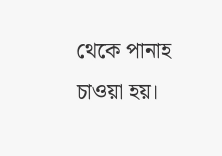থেকে পানাহ চাওয়া হয়।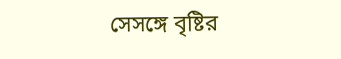সেসঙ্গে বৃষ্টির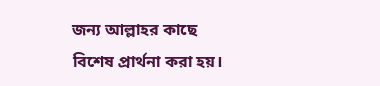জন্য আল্লাহর কাছে বিশেষ প্রার্থনা করা হয়।